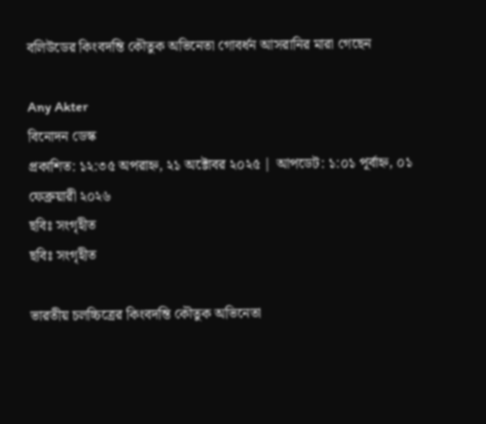বলিউডের কিংবদন্তি কৌতুক অভিনেতা গোবর্ধন আসরানির মারা গেছেন

Any Akter
বিনোদন ডেস্ক
প্রকাশিত: ১২:৩৫ অপরাহ্ন, ২১ অক্টোবর ২০২৫ | আপডেট: ১:০১ পূর্বাহ্ন, ০১ ফেব্রুয়ারী ২০২৬
ছবিঃ সংগৃহীত
ছবিঃ সংগৃহীত

ভারতীয় চলচ্চিত্রের কিংবদন্তি কৌতুক অভিনেতা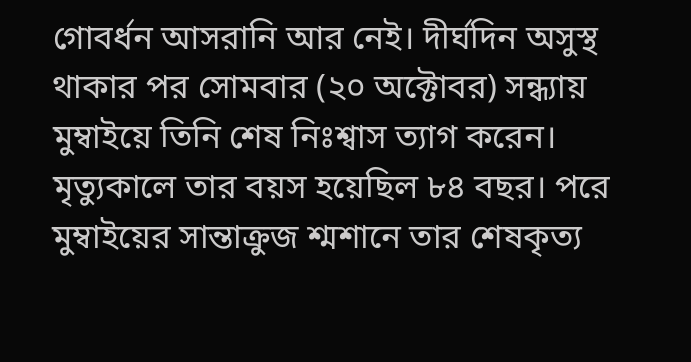গোবর্ধন আসরানি আর নেই। দীর্ঘদিন অসুস্থ থাকার পর সোমবার (২০ অক্টোবর) সন্ধ্যায় মুম্বাইয়ে তিনি শেষ নিঃশ্বাস ত্যাগ করেন। মৃত্যুকালে তার বয়স হয়েছিল ৮৪ বছর। পরে মুম্বাইয়ের সান্তাক্রুজ শ্মশানে তার শেষকৃত্য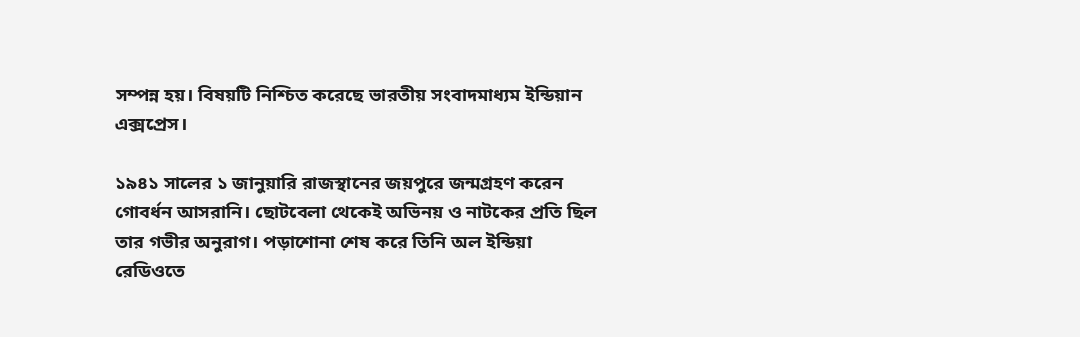সম্পন্ন হয়। বিষয়টি নিশ্চিত করেছে ভারতীয় সংবাদমাধ্যম ইন্ডিয়ান এক্সপ্রেস।

১৯৪১ সালের ১ জানুয়ারি রাজস্থানের জয়পুরে জন্মগ্রহণ করেন গোবর্ধন আসরানি। ছোটবেলা থেকেই অভিনয় ও নাটকের প্রতি ছিল তার গভীর অনুরাগ। পড়াশোনা শেষ করে তিনি অল ইন্ডিয়া রেডিওতে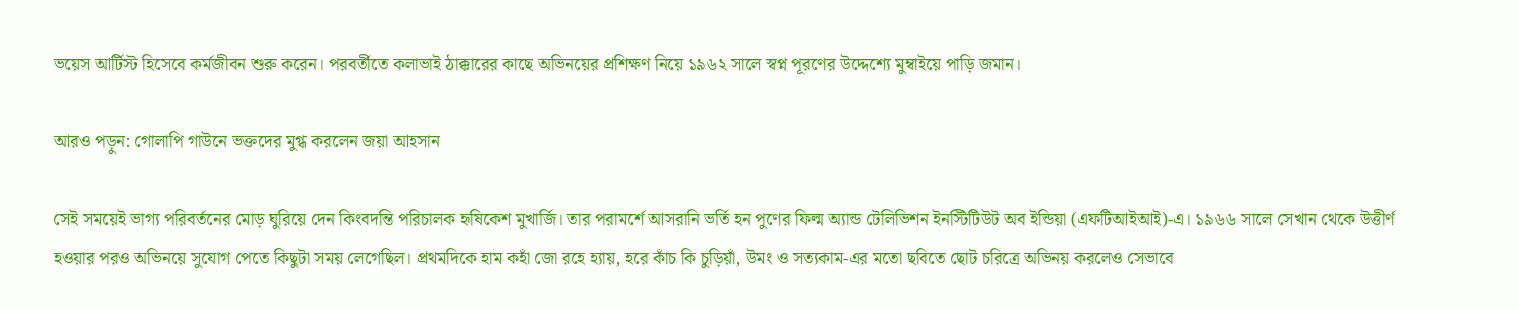ভয়েস আর্টিস্ট হিসেবে কর্মজীবন শুরু করেন। পরবর্তীতে কলাভাই ঠাক্কারের কাছে অভিনয়ের প্রশিক্ষণ নিয়ে ১৯৬২ সালে স্বপ্ন পূরণের উদ্দেশ্যে মুম্বাইয়ে পাড়ি জমান।

আরও পড়ুন: গোলাপি গাউনে ভক্তদের মুগ্ধ করলেন জয়া আহসান

সেই সময়েই ভাগ্য পরিবর্তনের মোড় ঘুরিয়ে দেন কিংবদন্তি পরিচালক হৃষিকেশ মুখার্জি। তার পরামর্শে আসরানি ভর্তি হন পুণের ফিল্ম অ্যান্ড টেলিভিশন ইনস্টিটিউট অব ইন্ডিয়া (এফটিআইআই)-এ। ১৯৬৬ সালে সেখান থেকে উত্তীর্ণ হওয়ার পরও অভিনয়ে সুযোগ পেতে কিছুটা সময় লেগেছিল। প্রথমদিকে হাম কহাঁ জো রহে হ্যায়, হরে কাঁচ কি চুড়িয়াঁ, উমং ও সত্যকাম-এর মতো ছবিতে ছোট চরিত্রে অভিনয় করলেও সেভাবে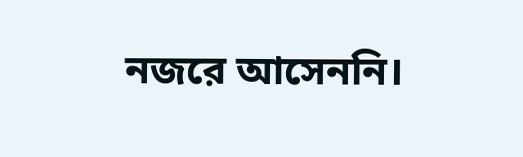নজরে আসেননি।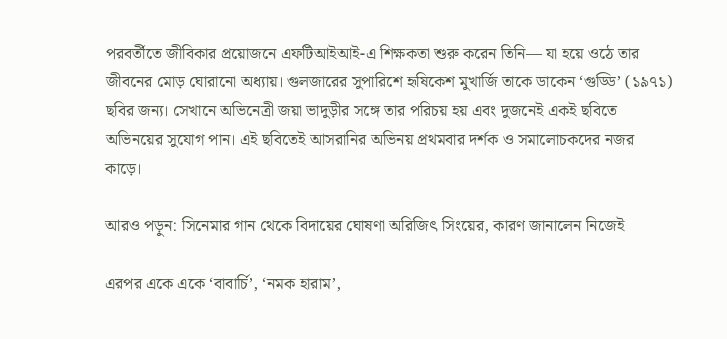পরবর্তীতে জীবিকার প্রয়োজনে এফটিআইআই-এ শিক্ষকতা শুরু করেন তিনি— যা হয়ে ওঠে তার জীবনের মোড় ঘোরানো অধ্যায়। গুলজারের সুপারিশে হৃষিকেশ মুখার্জি তাকে ডাকেন ‘গুড্ডি’ (১৯৭১) ছবির জন্য। সেখানে অভিনেত্রী জয়া ভাদুড়ীর সঙ্গে তার পরিচয় হয় এবং দুজনেই একই ছবিতে অভিনয়ের সুযোগ পান। এই ছবিতেই আসরানির অভিনয় প্রথমবার দর্শক ও সমালোচকদের নজর কাড়ে।

আরও পড়ুন: সিনেমার গান থেকে বিদায়ের ঘোষণা অরিজিৎ সিংয়ের, কারণ জানালেন নিজেই

এরপর একে একে ‘বাবার্চি’, ‘নমক হারাম’,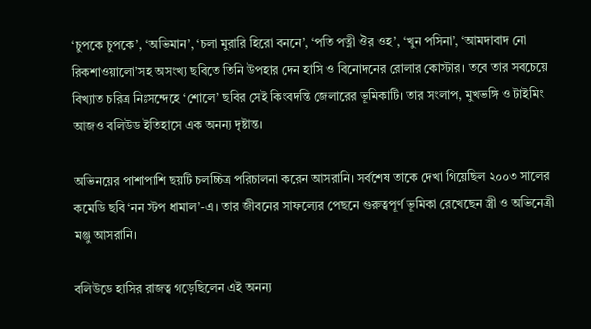‘চুপকে চুপকে’, ‘অভিমান’, ‘চলা মুরারি হিরো বননে’, ‘পতি পত্নী ঔর ওহ’, ‘খুন পসিনা’, ‘আমদাবাদ নো রিকশাওয়ালো’সহ অসংখ্য ছবিতে তিনি উপহার দেন হাসি ও বিনোদনের রোলার কোস্টার। তবে তার সবচেয়ে বিখ্যাত চরিত্র নিঃসন্দেহে ‘শোলে’ ছবির সেই কিংবদন্তি জেলারের ভূমিকাটি। তার সংলাপ, মুখভঙ্গি ও টাইমিং আজও বলিউড ইতিহাসে এক অনন্য দৃষ্টান্ত।

অভিনয়ের পাশাপাশি ছয়টি চলচ্চিত্র পরিচালনা করেন আসরানি। সর্বশেষ তাকে দেখা গিয়েছিল ২০০৩ সালের কমেডি ছবি ‘নন স্টপ ধামাল’-এ। তার জীবনের সাফল্যের পেছনে গুরুত্বপূর্ণ ভূমিকা রেখেছেন স্ত্রী ও অভিনেত্রী মঞ্জু আসরানি।

বলিউডে হাসির রাজত্ব গড়েছিলেন এই অনন্য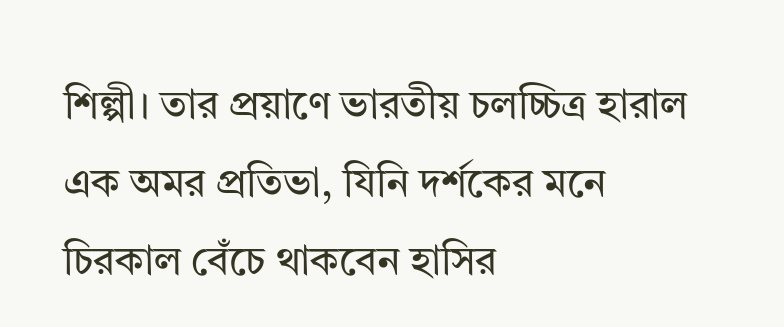শিল্পী। তার প্রয়াণে ভারতীয় চলচ্চিত্র হারাল এক অমর প্রতিভা, যিনি দর্শকের মনে চিরকাল বেঁচে থাকবেন হাসির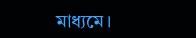মাধ্যমে।